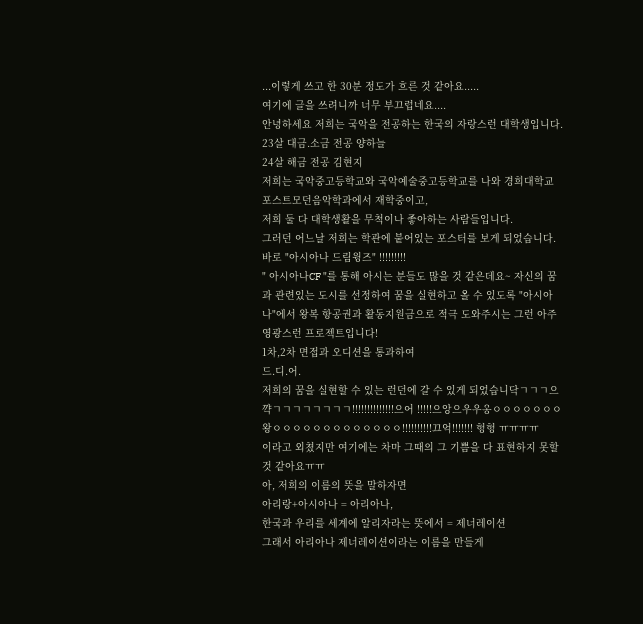...이렇게 쓰고 한 30분 정도가 흐른 것 같아요.....
여기에 글을 쓰려니까 너무 부끄럽네요....
안녕하세요 저희는 국악을 전공하는 한국의 자랑스런 대학생입니다.
23살 대금.소금 전공 양하늘
24살 해금 전공 김현지
저희는 국악중고등학교와 국악예술중고등학교를 나와 경희대학교 포스트모던음악학과에서 재학중이고,
저희 둘 다 대학생활을 무척이나 좋아하는 사람들입니다.
그러던 어느날 저희는 학관에 붙어있는 포스터를 보게 되었습니다.
바로 "아시아나 드림윙즈" !!!!!!!!!
" 아시아나CF "를 통해 아시는 분들도 많을 것 같은데요~ 자신의 꿈과 관련있는 도시를 선정하여 꿈을 실현하고 올 수 있도록 "아시아나"에서 왕복 항공권과 활동지원금으로 적극 도와주시는 그런 아주 영광스런 프로젝트입니다!
1차,2차 면접과 오디션을 통과하여
드.디.어.
저희의 꿈을 실현할 수 있는 런던에 갈 수 있게 되었습니닥ㄱㄱㄱ으꺅ㄱㄱㄱㄱㄱㄱㄱㄱ!!!!!!!!!!!!!!으어 !!!!!으앙으우우옹ㅇㅇㅇㅇㅇㅇㅇ왕ㅇㅇㅇㅇㅇㅇㅇㅇㅇㅇㅇㅇㅇ!!!!!!!!!!끄억!!!!!!! 헝헝 ㅠㅠㅠㅠ
이라고 외쳤지만 여기에는 차마 그때의 그 기쁨을 다 표현하지 못할 것 같아요ㅠㅠ
아, 저희의 이름의 뜻을 말하자면
아리랑+아시아나 = 아리아나,
한국과 우리를 세계에 알리자라는 뜻에서 = 제너레이션
그래서 아리아나 제너레이션이라는 이름을 만들게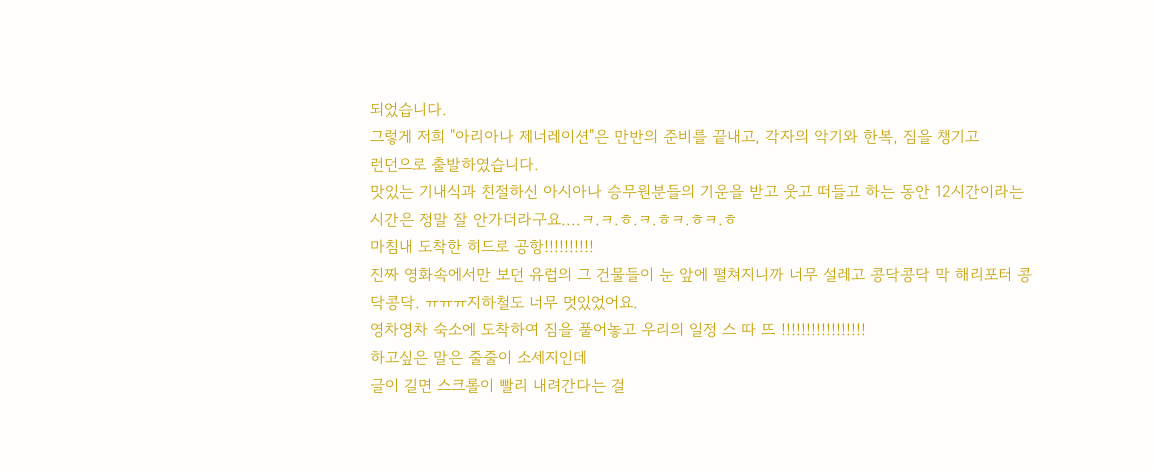되었습니다.
그렇게 저희 "아리아나 제너레이션"은 만반의 준비를 끝내고, 각자의 악기와 한복, 짐을 챙기고
런던으로 출발하였습니다.
맛있는 기내식과 친절하신 아시아나 승무원분들의 기운을 받고 웃고 떠들고 하는 동안 12시간이라는 시간은 정말 잘 안가더라구요....ㅋ.ㅋ.ㅎ.ㅋ.ㅎㅋ.ㅎㅋ.ㅎ
마침내 도착한 히드로 공항!!!!!!!!!!
진짜 영화속에서만 보던 유럽의 그 건물들이 눈 앞에 펼쳐지니까 너무 설레고 콩닥콩닥 막 해리포터 콩닥콩닥. ㅠㅠㅠ지하철도 너무 멋있었어요.
영차영차 숙소에 도착하여 짐을 풀어놓고 우리의 일정 스 따 뜨 !!!!!!!!!!!!!!!!!
하고싶은 말은 줄줄이 소세지인데
글이 길면 스크롤이 빨리 내려간다는 걸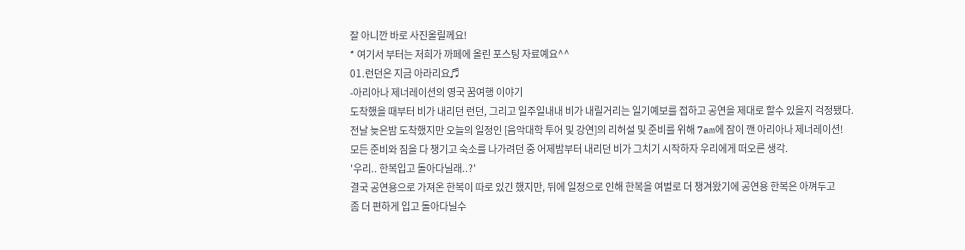잘 아니깐 바로 사진올릴께요!
* 여기서 부터는 저희가 까페에 올린 포스팅 자료예요^^
01.런던은 지금 아라리요♬
-아리아나 제너레이션의 영국 꿈여행 이야기
도착했을 때부터 비가 내리던 런던, 그리고 일주일내내 비가 내릴거리는 일기예보를 접하고 공연을 제대로 할수 있을지 걱정됐다.
전날 늦은밤 도착했지만 오늘의 일정인 [음악대학 투어 및 강연]의 리허설 및 준비를 위해 7am에 잠이 깬 아리아나 제너레이션!
모든 준비와 짐을 다 챙기고 숙소를 나가려던 중 어제밤부터 내리던 비가 그치기 시작하자 우리에게 떠오른 생각.
'우리.. 한복입고 돌아다닐래..?'
결국 공연용으로 가져온 한복이 따로 있긴 했지만, 뒤에 일정으로 인해 한복을 여벌로 더 챙겨왔기에 공연용 한복은 아껴두고
좀 더 편하게 입고 돌아다닐수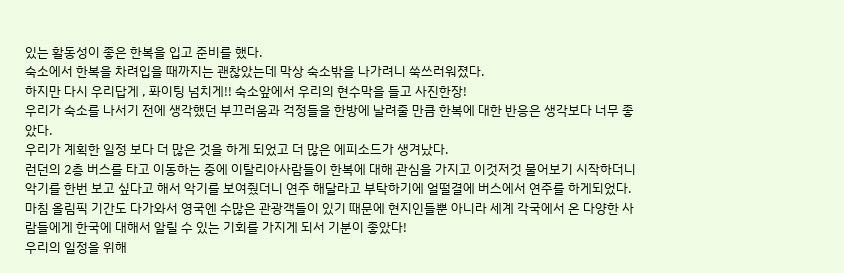있는 활동성이 좋은 한복을 입고 준비를 했다.
숙소에서 한복을 차려입을 때까지는 괜찮았는데 막상 숙소밖을 나가려니 쑥쓰러워졌다.
하지만 다시 우리답게 , 퐈이팅 넘치게!! 숙소앞에서 우리의 현수막을 들고 사진한장!
우리가 숙소를 나서기 전에 생각했던 부끄러움과 걱정들을 한방에 날려줄 만큼 한복에 대한 반응은 생각보다 너무 좋았다.
우리가 계획한 일정 보다 더 많은 것을 하게 되었고 더 많은 에피소드가 생겨났다.
런던의 2층 버스를 타고 이동하는 중에 이탈리아사람들이 한복에 대해 관심을 가지고 이것저것 물어보기 시작하더니
악기를 한번 보고 싶다고 해서 악기를 보여줬더니 연주 해달라고 부탁하기에 얼떨결에 버스에서 연주를 하게되었다.
마침 올림픽 기간도 다가와서 영국엔 수많은 관광객들이 있기 때문에 현지인들뿐 아니라 세계 각국에서 온 다양한 사람들에게 한국에 대해서 알릴 수 있는 기회를 가지게 되서 기분이 좋았다!
우리의 일정을 위해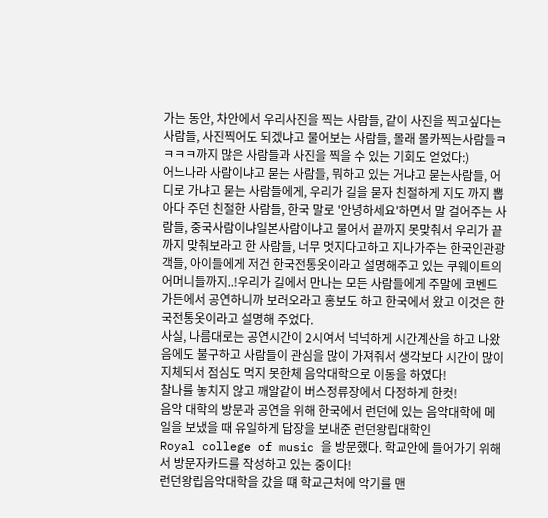가는 동안, 차안에서 우리사진을 찍는 사람들, 같이 사진을 찍고싶다는 사람들, 사진찍어도 되겠냐고 물어보는 사람들, 몰래 몰카찍는사람들ㅋㅋㅋㅋ까지 많은 사람들과 사진을 찍을 수 있는 기회도 얻었다:)
어느나라 사람이냐고 묻는 사람들, 뭐하고 있는 거냐고 묻는사람들, 어디로 가냐고 묻는 사람들에게, 우리가 길을 묻자 친절하게 지도 까지 뽑아다 주던 친절한 사람들, 한국 말로 '안녕하세요'하면서 말 걸어주는 사람들, 중국사람이냐일본사람이냐고 물어서 끝까지 못맞춰서 우리가 끝까지 맞춰보라고 한 사람들, 너무 멋지다고하고 지나가주는 한국인관광객들, 아이들에게 저건 한국전통옷이라고 설명해주고 있는 쿠웨이트의 어머니들까지..!우리가 길에서 만나는 모든 사람들에게 주말에 코벤드 가든에서 공연하니까 보러오라고 홍보도 하고 한국에서 왔고 이것은 한국전통옷이라고 설명해 주었다.
사실, 나름대로는 공연시간이 2시여서 넉넉하게 시간계산을 하고 나왔음에도 불구하고 사람들이 관심을 많이 가져줘서 생각보다 시간이 많이 지체되서 점심도 먹지 못한체 음악대학으로 이동을 하였다!
찰나를 놓치지 않고 깨알같이 버스정류장에서 다정하게 한컷!
음악 대학의 방문과 공연을 위해 한국에서 런던에 있는 음악대학에 메일을 보냈을 때 유일하게 답장을 보내준 런던왕립대학인
Royal college of music 을 방문했다. 학교안에 들어가기 위해서 방문자카드를 작성하고 있는 중이다!
런던왕립음악대학을 갔을 떄 학교근처에 악기를 맨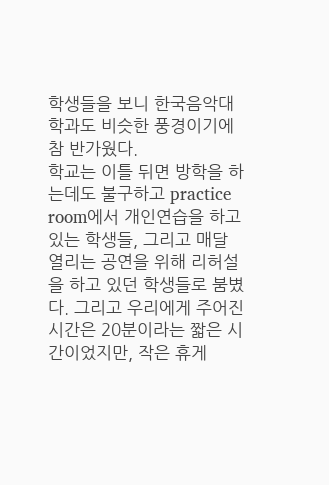학생들을 보니 한국음악대학과도 비슷한 풍경이기에 참 반가웠다.
학교는 이틀 뒤면 방학을 하는데도 불구하고 practice room에서 개인연습을 하고 있는 학생들, 그리고 매달 열리는 공연을 위해 리허설을 하고 있던 학생들로 붐볐다. 그리고 우리에게 주어진 시간은 20분이라는 짧은 시간이었지만, 작은 휴게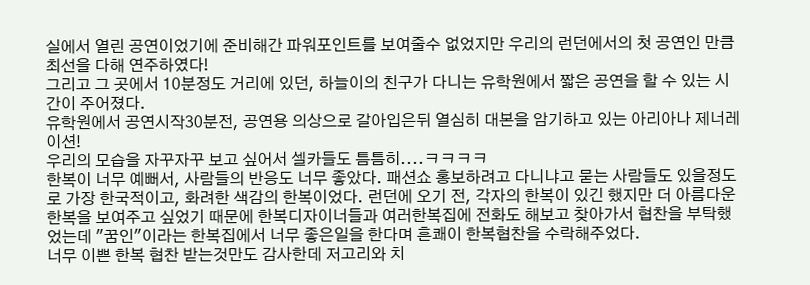실에서 열린 공연이었기에 준비해간 파워포인트를 보여줄수 없었지만 우리의 런던에서의 첫 공연인 만큼 최선을 다해 연주하였다!
그리고 그 곳에서 10분정도 거리에 있던, 하늘이의 친구가 다니는 유학원에서 짧은 공연을 할 수 있는 시간이 주어졌다.
유학원에서 공연시작30분전, 공연용 의상으로 갈아입은뒤 열심히 대본을 암기하고 있는 아리아나 제너레이션!
우리의 모습을 자꾸자꾸 보고 싶어서 셀카들도 틈틈히....ㅋㅋㅋㅋ
한복이 너무 예뻐서, 사람들의 반응도 너무 좋았다. 패션쇼 홍보하려고 다니냐고 묻는 사람들도 있을정도로 가장 한국적이고, 화려한 색감의 한복이었다. 런던에 오기 전, 각자의 한복이 있긴 했지만 더 아름다운 한복을 보여주고 싶었기 때문에 한복디자이너들과 여러한복집에 전화도 해보고 찾아가서 협찬을 부탁했었는데 "꿈인"이라는 한복집에서 너무 좋은일을 한다며 흔쾌이 한복협찬을 수락해주었다.
너무 이쁜 한복 협찬 받는것만도 감사한데 저고리와 치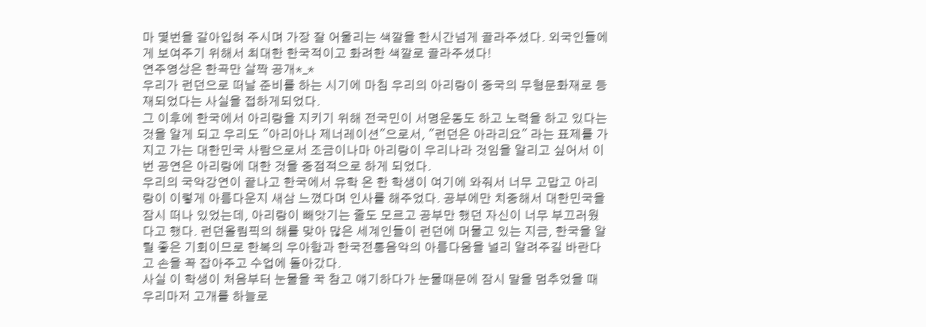마 몇번을 갈아입혀 주시며 가장 잘 어울리는 색깔을 한시간넘게 골라주셨다. 외국인들에게 보여주기 위해서 최대한 한국적이고 화려한 색깔로 골라주셨다!
연주영상은 한곡만 살짝 공개*_*
우리가 런던으로 떠날 준비를 하는 시기에 마침 우리의 아리랑이 중국의 무형문화재로 등재되었다는 사실을 접하게되었다.
그 이후에 한국에서 아리랑을 지키기 위해 전국민이 서명운동도 하고 노력을 하고 있다는 것을 알게 되고 우리도 "아리아나 제너레이션"으로서, "런던은 아라리요" 라는 표제를 가지고 가는 대한민국 사람으로서 조금이나마 아리랑이 우리나라 것임을 알리고 싶어서 이번 공연은 아리랑에 대한 것을 중점적으로 하게 되었다.
우리의 국악강연이 끝나고 한국에서 유학 온 한 학생이 여기에 와줘서 너무 고맙고 아리랑이 이렇게 아름다운지 새삼 느꼈다며 인사를 해주었다. 공부에만 치중해서 대한민국을 잠시 떠나 있었는데, 아리랑이 빼앗기는 줄도 모르고 공부만 했던 자신이 너무 부끄러웠다고 했다. 런던올림픽의 해를 맞아 많은 세계인들이 런던에 머물고 있는 지금, 한국을 알릴 좋은 기회이므로 한복의 우아함과 한국전통음악의 아름다움을 널리 알려주길 바란다고 손을 꼭 잡아주고 수업에 돌아갔다.
사실 이 학생이 처음부터 눈물을 꾹 참고 얘기하다가 눈물때문에 잠시 말을 멈추었을 때 우리마저 고개를 하늘로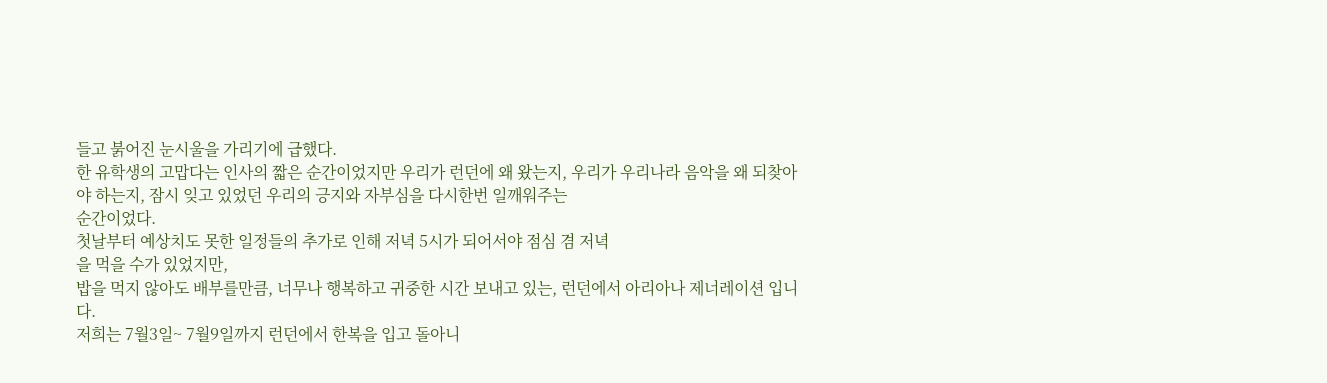들고 붉어진 눈시울을 가리기에 급했다.
한 유학생의 고맙다는 인사의 짧은 순간이었지만 우리가 런던에 왜 왔는지, 우리가 우리나라 음악을 왜 되찾아야 하는지, 잠시 잊고 있었던 우리의 긍지와 자부심을 다시한번 일깨워주는
순간이었다.
첫날부터 예상치도 못한 일정들의 추가로 인해 저녁 5시가 되어서야 점심 겸 저녁
을 먹을 수가 있었지만,
밥을 먹지 않아도 배부를만큼, 너무나 행복하고 귀중한 시간 보내고 있는, 런던에서 아리아나 제너레이션 입니다.
저희는 7월3일~ 7월9일까지 런던에서 한복을 입고 돌아니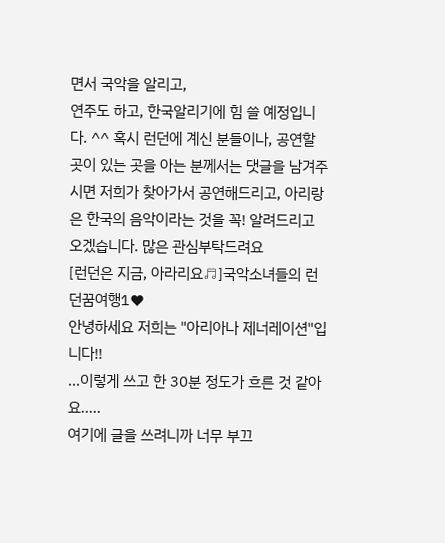면서 국악을 알리고,
연주도 하고, 한국알리기에 힘 쓸 예정입니다. ^^ 혹시 런던에 계신 분들이나, 공연할 곳이 있는 곳을 아는 분께서는 댓글을 남겨주시면 저희가 찾아가서 공연해드리고, 아리랑은 한국의 음악이라는 것을 꼭! 알려드리고 오겠습니다. 많은 관심부탁드려요
[런던은 지금, 아라리요♬]국악소녀들의 런던꿈여행1♥
안녕하세요 저희는 "아리아나 제너레이션"입니다!!
...이렇게 쓰고 한 30분 정도가 흐른 것 같아요.....
여기에 글을 쓰려니까 너무 부끄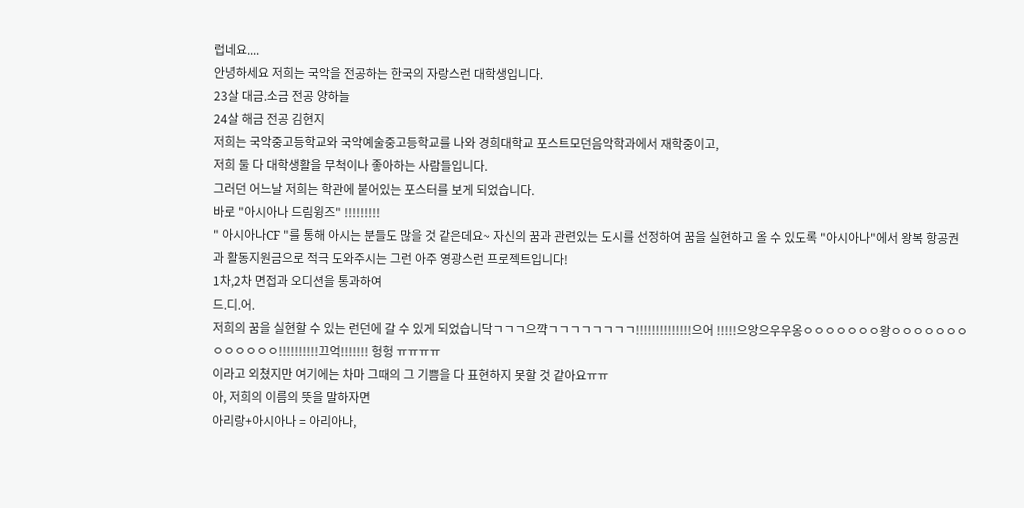럽네요....
안녕하세요 저희는 국악을 전공하는 한국의 자랑스런 대학생입니다.
23살 대금.소금 전공 양하늘
24살 해금 전공 김현지
저희는 국악중고등학교와 국악예술중고등학교를 나와 경희대학교 포스트모던음악학과에서 재학중이고,
저희 둘 다 대학생활을 무척이나 좋아하는 사람들입니다.
그러던 어느날 저희는 학관에 붙어있는 포스터를 보게 되었습니다.
바로 "아시아나 드림윙즈" !!!!!!!!!
" 아시아나CF "를 통해 아시는 분들도 많을 것 같은데요~ 자신의 꿈과 관련있는 도시를 선정하여 꿈을 실현하고 올 수 있도록 "아시아나"에서 왕복 항공권과 활동지원금으로 적극 도와주시는 그런 아주 영광스런 프로젝트입니다!
1차,2차 면접과 오디션을 통과하여
드.디.어.
저희의 꿈을 실현할 수 있는 런던에 갈 수 있게 되었습니닥ㄱㄱㄱ으꺅ㄱㄱㄱㄱㄱㄱㄱㄱ!!!!!!!!!!!!!!으어 !!!!!으앙으우우옹ㅇㅇㅇㅇㅇㅇㅇ왕ㅇㅇㅇㅇㅇㅇㅇㅇㅇㅇㅇㅇㅇ!!!!!!!!!!끄억!!!!!!! 헝헝 ㅠㅠㅠㅠ
이라고 외쳤지만 여기에는 차마 그때의 그 기쁨을 다 표현하지 못할 것 같아요ㅠㅠ
아, 저희의 이름의 뜻을 말하자면
아리랑+아시아나 = 아리아나,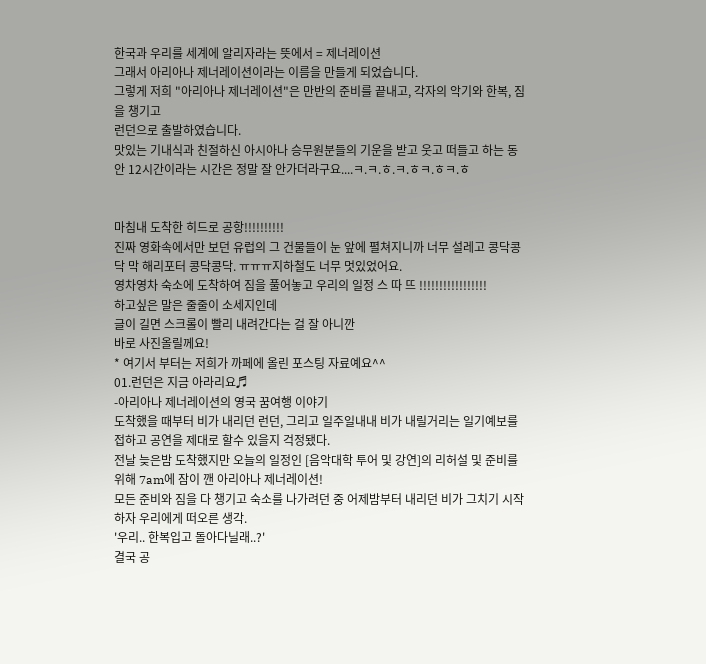한국과 우리를 세계에 알리자라는 뜻에서 = 제너레이션
그래서 아리아나 제너레이션이라는 이름을 만들게 되었습니다.
그렇게 저희 "아리아나 제너레이션"은 만반의 준비를 끝내고, 각자의 악기와 한복, 짐을 챙기고
런던으로 출발하였습니다.
맛있는 기내식과 친절하신 아시아나 승무원분들의 기운을 받고 웃고 떠들고 하는 동안 12시간이라는 시간은 정말 잘 안가더라구요....ㅋ.ㅋ.ㅎ.ㅋ.ㅎㅋ.ㅎㅋ.ㅎ


마침내 도착한 히드로 공항!!!!!!!!!!
진짜 영화속에서만 보던 유럽의 그 건물들이 눈 앞에 펼쳐지니까 너무 설레고 콩닥콩닥 막 해리포터 콩닥콩닥. ㅠㅠㅠ지하철도 너무 멋있었어요.
영차영차 숙소에 도착하여 짐을 풀어놓고 우리의 일정 스 따 뜨 !!!!!!!!!!!!!!!!!
하고싶은 말은 줄줄이 소세지인데
글이 길면 스크롤이 빨리 내려간다는 걸 잘 아니깐
바로 사진올릴께요!
* 여기서 부터는 저희가 까페에 올린 포스팅 자료예요^^
01.런던은 지금 아라리요♬
-아리아나 제너레이션의 영국 꿈여행 이야기
도착했을 때부터 비가 내리던 런던, 그리고 일주일내내 비가 내릴거리는 일기예보를 접하고 공연을 제대로 할수 있을지 걱정됐다.
전날 늦은밤 도착했지만 오늘의 일정인 [음악대학 투어 및 강연]의 리허설 및 준비를 위해 7am에 잠이 깬 아리아나 제너레이션!
모든 준비와 짐을 다 챙기고 숙소를 나가려던 중 어제밤부터 내리던 비가 그치기 시작하자 우리에게 떠오른 생각.
'우리.. 한복입고 돌아다닐래..?'
결국 공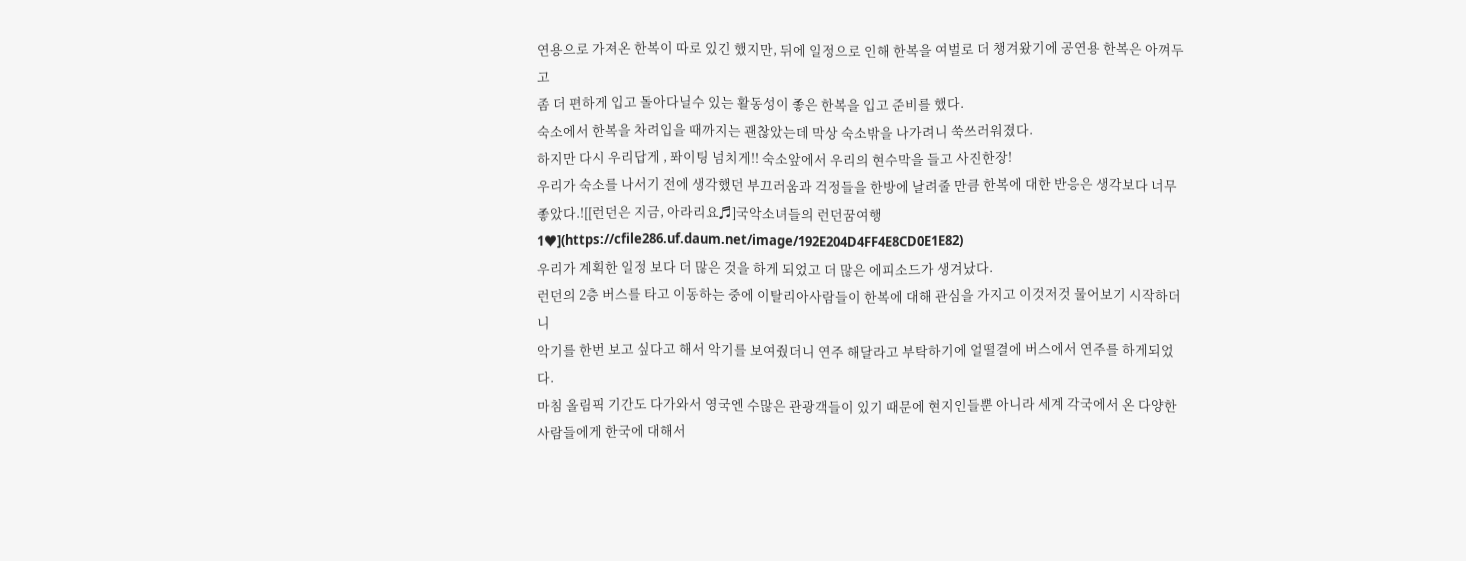연용으로 가져온 한복이 따로 있긴 했지만, 뒤에 일정으로 인해 한복을 여벌로 더 챙겨왔기에 공연용 한복은 아껴두고
좀 더 편하게 입고 돌아다닐수 있는 활동성이 좋은 한복을 입고 준비를 했다.
숙소에서 한복을 차려입을 때까지는 괜찮았는데 막상 숙소밖을 나가려니 쑥쓰러워졌다.
하지만 다시 우리답게 , 퐈이팅 넘치게!! 숙소앞에서 우리의 현수막을 들고 사진한장!
우리가 숙소를 나서기 전에 생각했던 부끄러움과 걱정들을 한방에 날려줄 만큼 한복에 대한 반응은 생각보다 너무 좋았다.![[런던은 지금, 아라리요♬]국악소녀들의 런던꿈여행1♥](https://cfile286.uf.daum.net/image/192E204D4FF4E8CD0E1E82)
우리가 계획한 일정 보다 더 많은 것을 하게 되었고 더 많은 에피소드가 생겨났다.
런던의 2층 버스를 타고 이동하는 중에 이탈리아사람들이 한복에 대해 관심을 가지고 이것저것 물어보기 시작하더니
악기를 한번 보고 싶다고 해서 악기를 보여줬더니 연주 해달라고 부탁하기에 얼떨결에 버스에서 연주를 하게되었다.
마침 올림픽 기간도 다가와서 영국엔 수많은 관광객들이 있기 때문에 현지인들뿐 아니라 세계 각국에서 온 다양한 사람들에게 한국에 대해서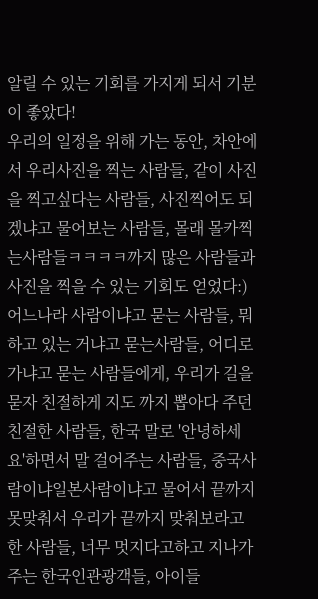알릴 수 있는 기회를 가지게 되서 기분이 좋았다!
우리의 일정을 위해 가는 동안, 차안에서 우리사진을 찍는 사람들, 같이 사진을 찍고싶다는 사람들, 사진찍어도 되겠냐고 물어보는 사람들, 몰래 몰카찍는사람들ㅋㅋㅋㅋ까지 많은 사람들과 사진을 찍을 수 있는 기회도 얻었다:)
어느나라 사람이냐고 묻는 사람들, 뭐하고 있는 거냐고 묻는사람들, 어디로 가냐고 묻는 사람들에게, 우리가 길을 묻자 친절하게 지도 까지 뽑아다 주던 친절한 사람들, 한국 말로 '안녕하세요'하면서 말 걸어주는 사람들, 중국사람이냐일본사람이냐고 물어서 끝까지 못맞춰서 우리가 끝까지 맞춰보라고 한 사람들, 너무 멋지다고하고 지나가주는 한국인관광객들, 아이들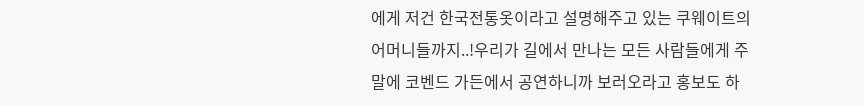에게 저건 한국전통옷이라고 설명해주고 있는 쿠웨이트의 어머니들까지..!우리가 길에서 만나는 모든 사람들에게 주말에 코벤드 가든에서 공연하니까 보러오라고 홍보도 하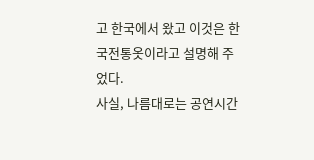고 한국에서 왔고 이것은 한국전통옷이라고 설명해 주었다.
사실, 나름대로는 공연시간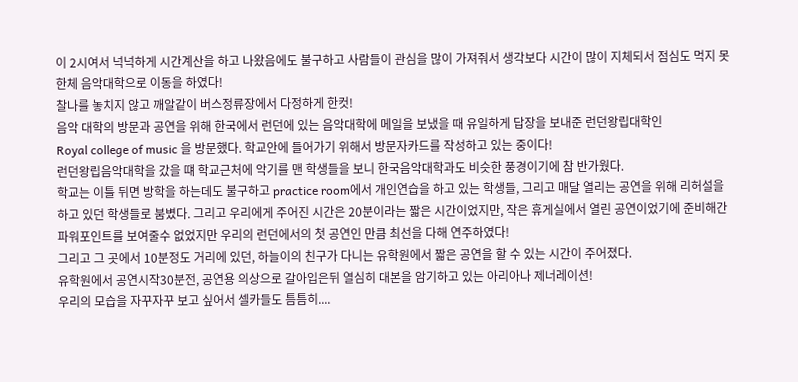이 2시여서 넉넉하게 시간계산을 하고 나왔음에도 불구하고 사람들이 관심을 많이 가져줘서 생각보다 시간이 많이 지체되서 점심도 먹지 못한체 음악대학으로 이동을 하였다!
찰나를 놓치지 않고 깨알같이 버스정류장에서 다정하게 한컷!
음악 대학의 방문과 공연을 위해 한국에서 런던에 있는 음악대학에 메일을 보냈을 때 유일하게 답장을 보내준 런던왕립대학인
Royal college of music 을 방문했다. 학교안에 들어가기 위해서 방문자카드를 작성하고 있는 중이다!
런던왕립음악대학을 갔을 떄 학교근처에 악기를 맨 학생들을 보니 한국음악대학과도 비슷한 풍경이기에 참 반가웠다.
학교는 이틀 뒤면 방학을 하는데도 불구하고 practice room에서 개인연습을 하고 있는 학생들, 그리고 매달 열리는 공연을 위해 리허설을 하고 있던 학생들로 붐볐다. 그리고 우리에게 주어진 시간은 20분이라는 짧은 시간이었지만, 작은 휴게실에서 열린 공연이었기에 준비해간 파워포인트를 보여줄수 없었지만 우리의 런던에서의 첫 공연인 만큼 최선을 다해 연주하였다!
그리고 그 곳에서 10분정도 거리에 있던, 하늘이의 친구가 다니는 유학원에서 짧은 공연을 할 수 있는 시간이 주어졌다.
유학원에서 공연시작30분전, 공연용 의상으로 갈아입은뒤 열심히 대본을 암기하고 있는 아리아나 제너레이션!
우리의 모습을 자꾸자꾸 보고 싶어서 셀카들도 틈틈히....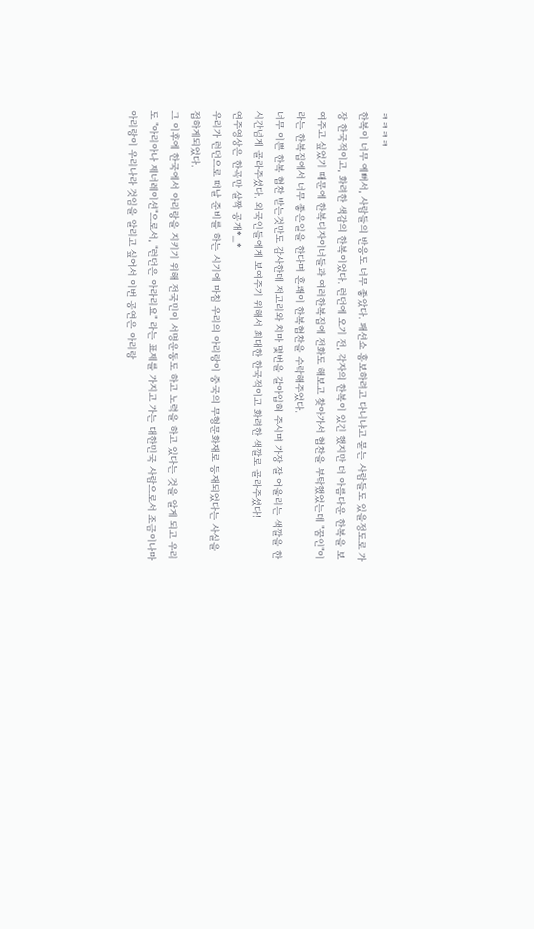ㅋㅋㅋㅋ
한복이 너무 예뻐서, 사람들의 반응도 너무 좋았다. 패션쇼 홍보하려고 다니냐고 묻는 사람들도 있을정도로 가장 한국적이고, 화려한 색감의 한복이었다. 런던에 오기 전, 각자의 한복이 있긴 했지만 더 아름다운 한복을 보여주고 싶었기 때문에 한복디자이너들과 여러한복집에 전화도 해보고 찾아가서 협찬을 부탁했었는데 "꿈인"이라는 한복집에서 너무 좋은일을 한다며 흔쾌이 한복협찬을 수락해주었다.
너무 이쁜 한복 협찬 받는것만도 감사한데 저고리와 치마 몇번을 갈아입혀 주시며 가장 잘 어울리는 색깔을 한시간넘게 골라주셨다. 외국인들에게 보여주기 위해서 최대한 한국적이고 화려한 색깔로 골라주셨다!
연주영상은 한곡만 살짝 공개*_*
우리가 런던으로 떠날 준비를 하는 시기에 마침 우리의 아리랑이 중국의 무형문화재로 등재되었다는 사실을 접하게되었다.
그 이후에 한국에서 아리랑을 지키기 위해 전국민이 서명운동도 하고 노력을 하고 있다는 것을 알게 되고 우리도 "아리아나 제너레이션"으로서, "런던은 아라리요" 라는 표제를 가지고 가는 대한민국 사람으로서 조금이나마 아리랑이 우리나라 것임을 알리고 싶어서 이번 공연은 아리랑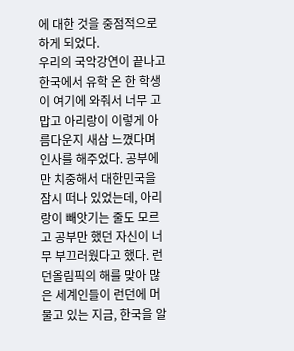에 대한 것을 중점적으로 하게 되었다.
우리의 국악강연이 끝나고 한국에서 유학 온 한 학생이 여기에 와줘서 너무 고맙고 아리랑이 이렇게 아름다운지 새삼 느꼈다며 인사를 해주었다. 공부에만 치중해서 대한민국을 잠시 떠나 있었는데, 아리랑이 빼앗기는 줄도 모르고 공부만 했던 자신이 너무 부끄러웠다고 했다. 런던올림픽의 해를 맞아 많은 세계인들이 런던에 머물고 있는 지금, 한국을 알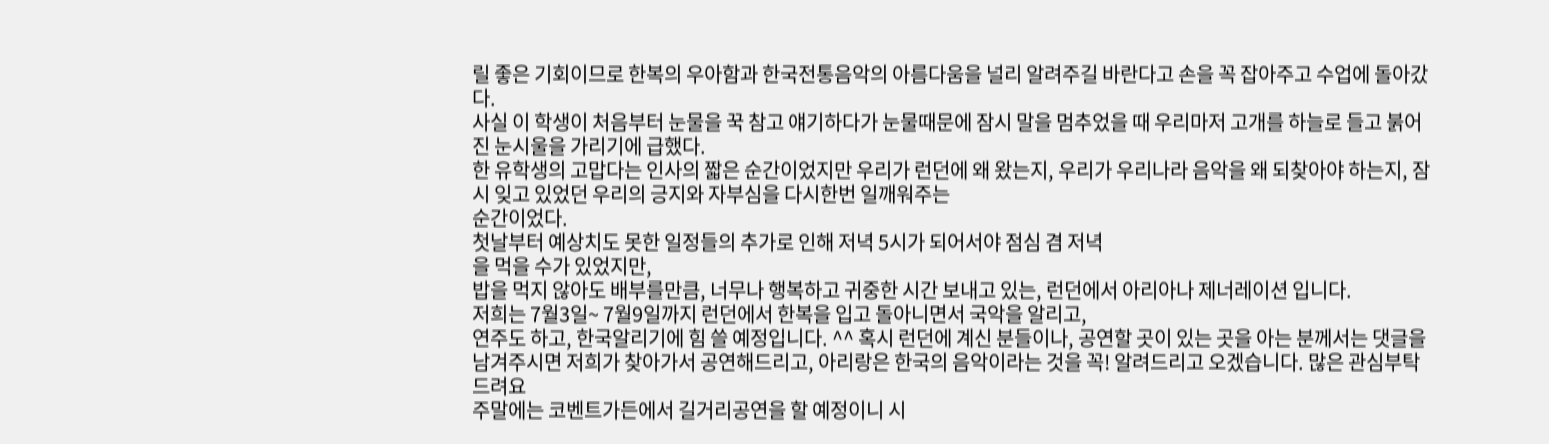릴 좋은 기회이므로 한복의 우아함과 한국전통음악의 아름다움을 널리 알려주길 바란다고 손을 꼭 잡아주고 수업에 돌아갔다.
사실 이 학생이 처음부터 눈물을 꾹 참고 얘기하다가 눈물때문에 잠시 말을 멈추었을 때 우리마저 고개를 하늘로 들고 붉어진 눈시울을 가리기에 급했다.
한 유학생의 고맙다는 인사의 짧은 순간이었지만 우리가 런던에 왜 왔는지, 우리가 우리나라 음악을 왜 되찾아야 하는지, 잠시 잊고 있었던 우리의 긍지와 자부심을 다시한번 일깨워주는
순간이었다.
첫날부터 예상치도 못한 일정들의 추가로 인해 저녁 5시가 되어서야 점심 겸 저녁
을 먹을 수가 있었지만,
밥을 먹지 않아도 배부를만큼, 너무나 행복하고 귀중한 시간 보내고 있는, 런던에서 아리아나 제너레이션 입니다.
저희는 7월3일~ 7월9일까지 런던에서 한복을 입고 돌아니면서 국악을 알리고,
연주도 하고, 한국알리기에 힘 쓸 예정입니다. ^^ 혹시 런던에 계신 분들이나, 공연할 곳이 있는 곳을 아는 분께서는 댓글을 남겨주시면 저희가 찾아가서 공연해드리고, 아리랑은 한국의 음악이라는 것을 꼭! 알려드리고 오겠습니다. 많은 관심부탁드려요
주말에는 코벤트가든에서 길거리공연을 할 예정이니 시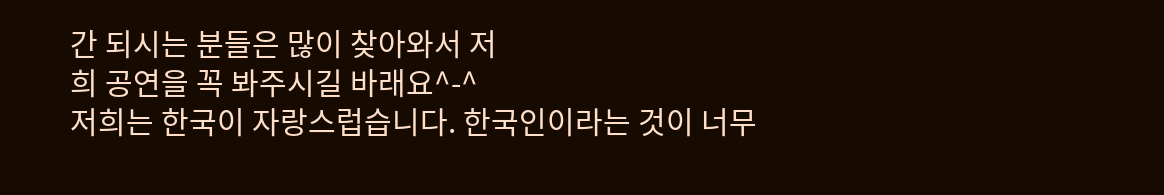간 되시는 분들은 많이 찾아와서 저
희 공연을 꼭 봐주시길 바래요^-^
저희는 한국이 자랑스럽습니다. 한국인이라는 것이 너무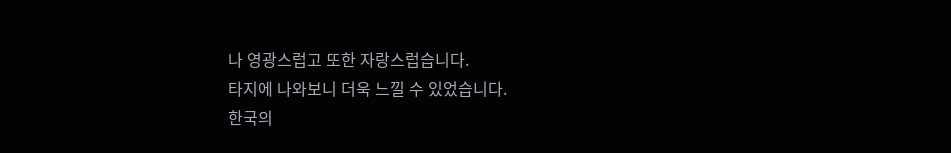나 영광스럽고 또한 자랑스럽습니다.
타지에 나와보니 더욱 느낄 수 있었습니다.
한국의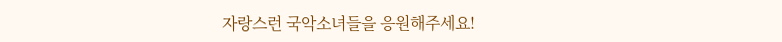자랑스런 국악소녀들을 응원해주세요!